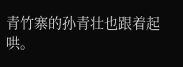青竹寨的孙青壮也跟着起哄。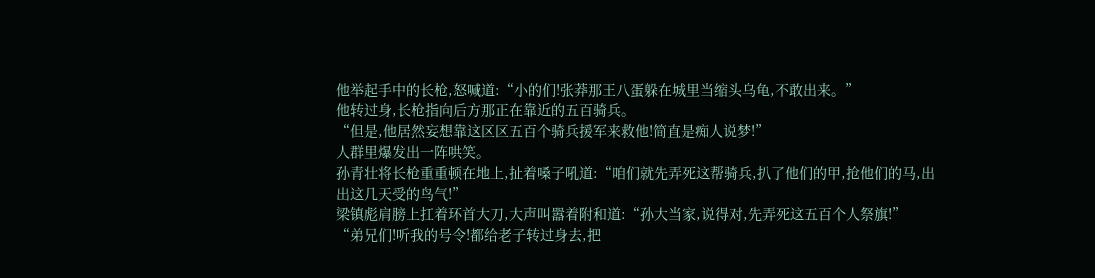他举起手中的长枪,怒喊道:“小的们!张莽那王八蛋躲在城里当缩头乌龟,不敢出来。”
他转过身,长枪指向后方那正在靠近的五百骑兵。
“但是,他居然妄想靠这区区五百个骑兵援军来救他!简直是痴人说梦!”
人群里爆发出一阵哄笑。
孙青壮将长枪重重顿在地上,扯着嗓子吼道:“咱们就先弄死这帮骑兵,扒了他们的甲,抢他们的马,出出这几天受的鸟气!”
梁镇彪肩膀上扛着环首大刀,大声叫嚣着附和道:“孙大当家,说得对,先弄死这五百个人祭旗!”
“弟兄们!听我的号令!都给老子转过身去,把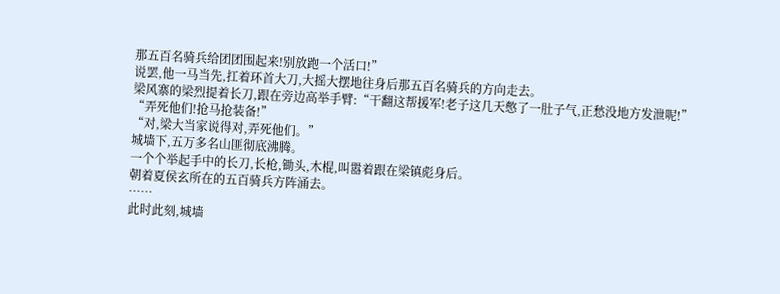那五百名骑兵给团团围起来!别放跑一个活口!”
说罢,他一马当先,扛着环首大刀,大摇大摆地往身后那五百名骑兵的方向走去。
梁风寨的梁烈提着长刀,跟在旁边高举手臂:“干翻这帮援军!老子这几天憋了一肚子气,正愁没地方发泄呢!”
“弄死他们!抢马抢装备!”
“对,梁大当家说得对,弄死他们。”
城墙下,五万多名山匪彻底沸腾。
一个个举起手中的长刀,长枪,锄头,木棍,叫嚣着跟在梁镇彪身后。
朝着夏侯玄所在的五百骑兵方阵涌去。
……
此时此刻,城墙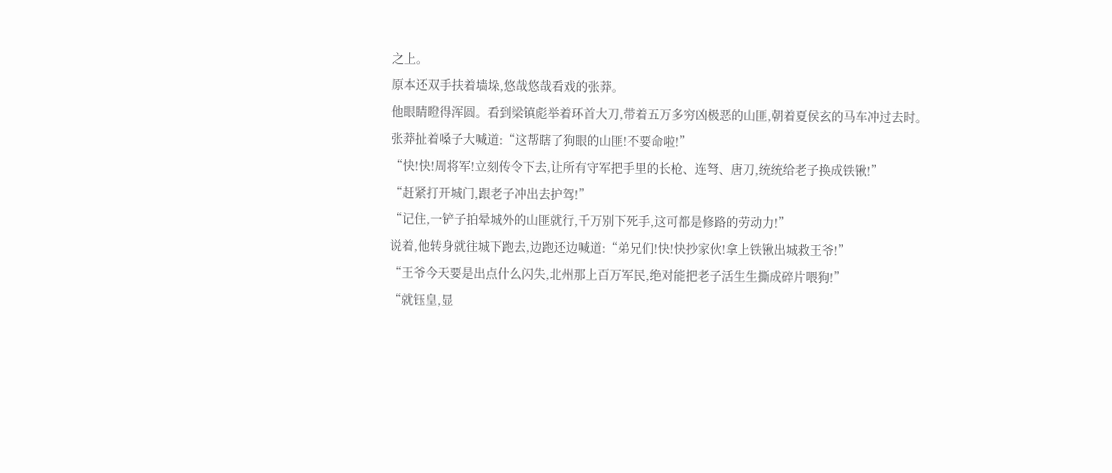之上。
原本还双手扶着墙垛,悠哉悠哉看戏的张莽。
他眼睛瞪得浑圆。看到梁镇彪举着环首大刀,带着五万多穷凶极恶的山匪,朝着夏侯玄的马车冲过去时。
张莽扯着嗓子大喊道:“这帮瞎了狗眼的山匪!不要命啦!”
“快!快!周将军!立刻传令下去,让所有守军把手里的长枪、连弩、唐刀,统统给老子换成铁锹!”
“赶紧打开城门,跟老子冲出去护驾!”
“记住,一铲子拍晕城外的山匪就行,千万别下死手,这可都是修路的劳动力!”
说着,他转身就往城下跑去,边跑还边喊道:“弟兄们!快!快抄家伙!拿上铁锹出城救王爷!”
“王爷今天要是出点什么闪失,北州那上百万军民,绝对能把老子活生生撕成碎片喂狗!”
“就钰皇,显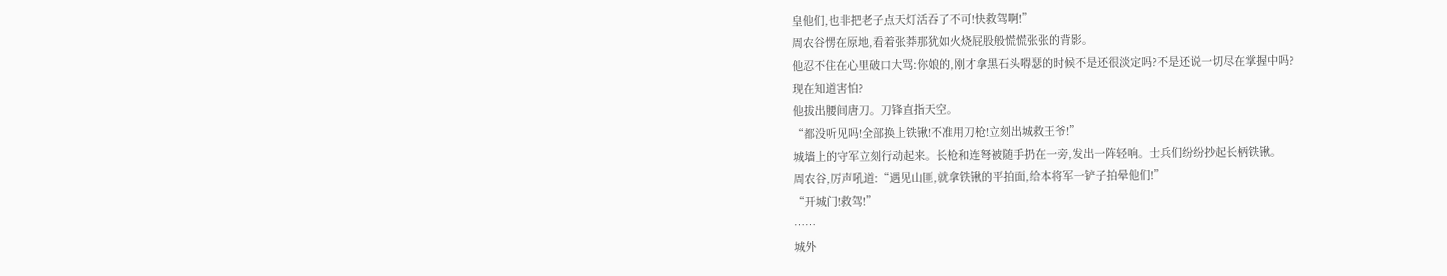皇他们,也非把老子点天灯活吞了不可!快救驾啊!”
周农谷愣在原地,看着张莽那犹如火烧屁股般慌慌张张的背影。
他忍不住在心里破口大骂:你娘的,刚才拿黑石头嘚瑟的时候不是还很淡定吗?不是还说一切尽在掌握中吗?
现在知道害怕?
他拔出腰间唐刀。刀锋直指天空。
“都没听见吗!全部换上铁锹!不准用刀枪!立刻出城救王爷!”
城墙上的守军立刻行动起来。长枪和连弩被随手扔在一旁,发出一阵轻响。士兵们纷纷抄起长柄铁锹。
周农谷,厉声吼道:“遇见山匪,就拿铁锹的平拍面,给本将军一铲子拍晕他们!”
“开城门!救驾!”
……
城外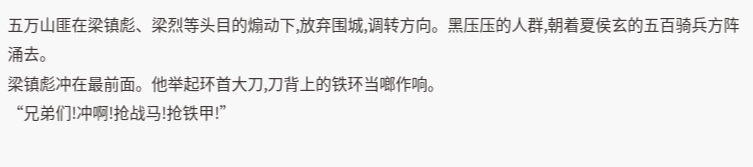五万山匪在梁镇彪、梁烈等头目的煽动下,放弃围城,调转方向。黑压压的人群,朝着夏侯玄的五百骑兵方阵涌去。
梁镇彪冲在最前面。他举起环首大刀,刀背上的铁环当啷作响。
“兄弟们!冲啊!抢战马!抢铁甲!”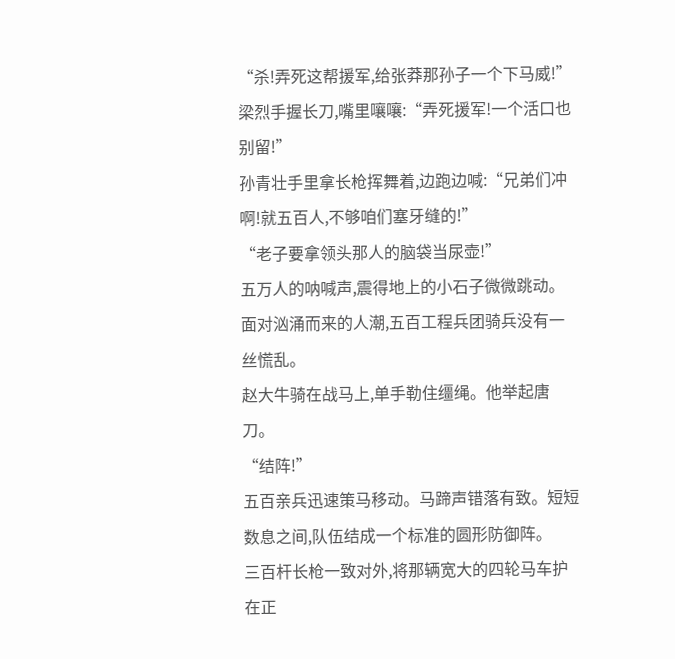“杀!弄死这帮援军,给张莽那孙子一个下马威!”
梁烈手握长刀,嘴里嚷嚷:“弄死援军!一个活口也别留!”
孙青壮手里拿长枪挥舞着,边跑边喊:“兄弟们冲啊!就五百人,不够咱们塞牙缝的!”
“老子要拿领头那人的脑袋当尿壶!”
五万人的呐喊声,震得地上的小石子微微跳动。
面对汹涌而来的人潮,五百工程兵团骑兵没有一丝慌乱。
赵大牛骑在战马上,单手勒住缰绳。他举起唐刀。
“结阵!”
五百亲兵迅速策马移动。马蹄声错落有致。短短数息之间,队伍结成一个标准的圆形防御阵。
三百杆长枪一致对外,将那辆宽大的四轮马车护在正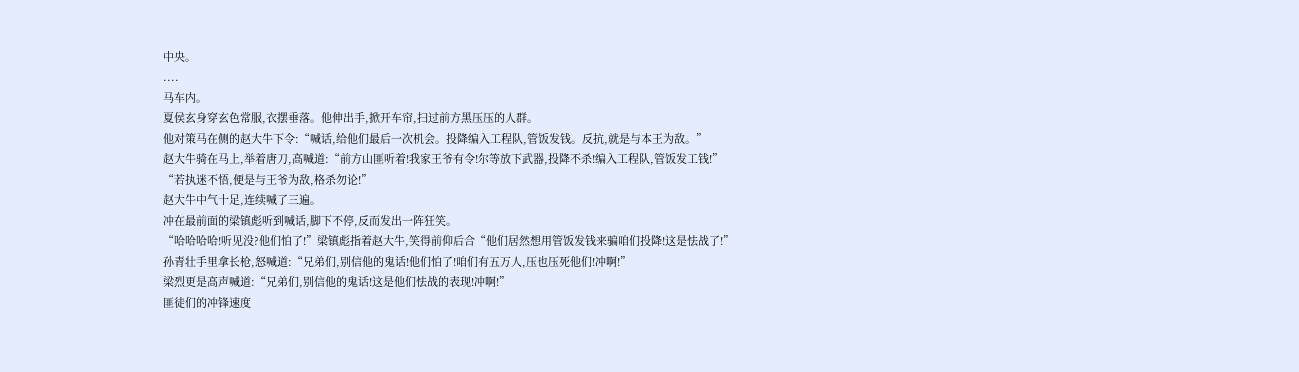中央。
....
马车内。
夏侯玄身穿玄色常服,衣摆垂落。他伸出手,掀开车帘,扫过前方黑压压的人群。
他对策马在侧的赵大牛下令:“喊话,给他们最后一次机会。投降编入工程队,管饭发钱。反抗,就是与本王为敌。”
赵大牛骑在马上,举着唐刀,高喊道:“前方山匪听着!我家王爷有令!尔等放下武器,投降不杀!编入工程队,管饭发工钱!”
“若执迷不悟,便是与王爷为敌,格杀勿论!”
赵大牛中气十足,连续喊了三遍。
冲在最前面的梁镇彪听到喊话,脚下不停,反而发出一阵狂笑。
“哈哈哈哈!听见没?他们怕了!”梁镇彪指着赵大牛,笑得前仰后合“他们居然想用管饭发钱来骗咱们投降!这是怯战了!”
孙青壮手里拿长枪,怒喊道:“兄弟们,别信他的鬼话!他们怕了!咱们有五万人,压也压死他们!冲啊!”
梁烈更是高声喊道:“兄弟们,别信他的鬼话!这是他们怯战的表现!冲啊!”
匪徒们的冲锋速度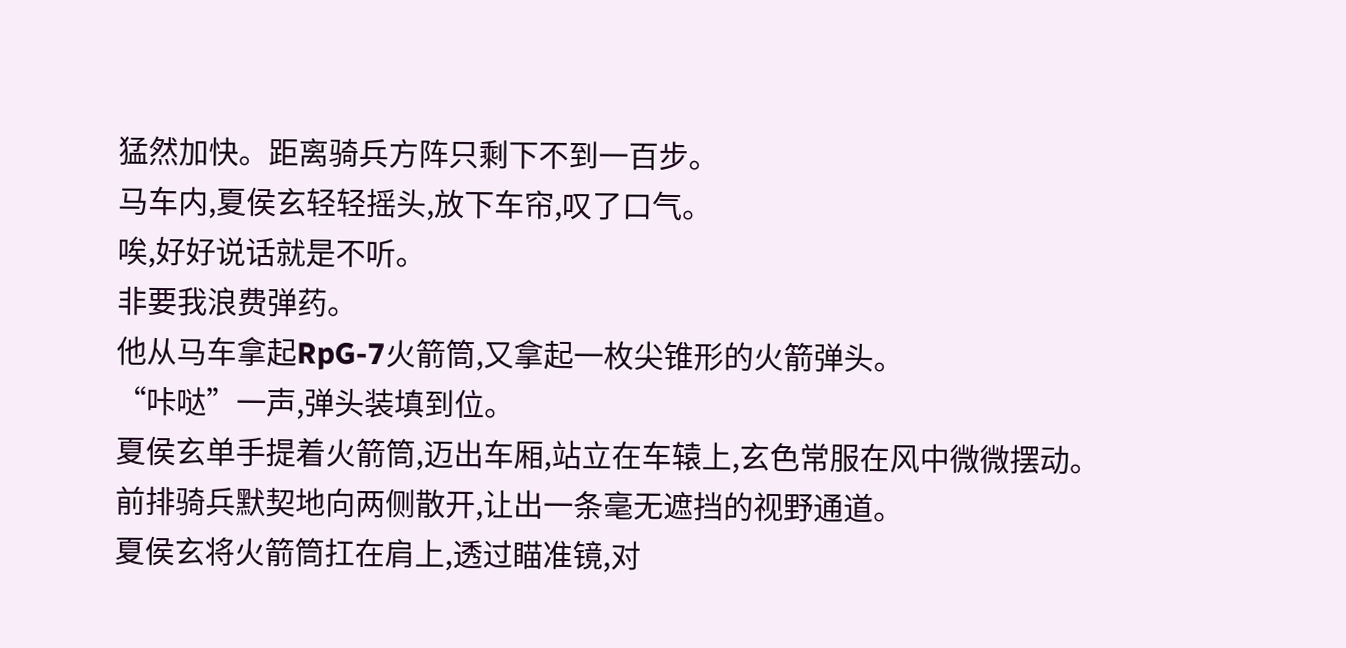猛然加快。距离骑兵方阵只剩下不到一百步。
马车内,夏侯玄轻轻摇头,放下车帘,叹了口气。
唉,好好说话就是不听。
非要我浪费弹药。
他从马车拿起RpG-7火箭筒,又拿起一枚尖锥形的火箭弹头。
“咔哒”一声,弹头装填到位。
夏侯玄单手提着火箭筒,迈出车厢,站立在车辕上,玄色常服在风中微微摆动。
前排骑兵默契地向两侧散开,让出一条毫无遮挡的视野通道。
夏侯玄将火箭筒扛在肩上,透过瞄准镜,对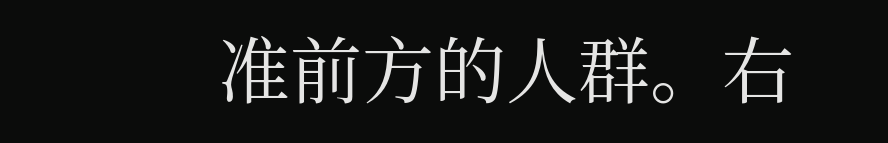准前方的人群。右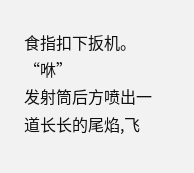食指扣下扳机。
“咻”
发射筒后方喷出一道长长的尾焰,飞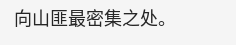向山匪最密集之处。